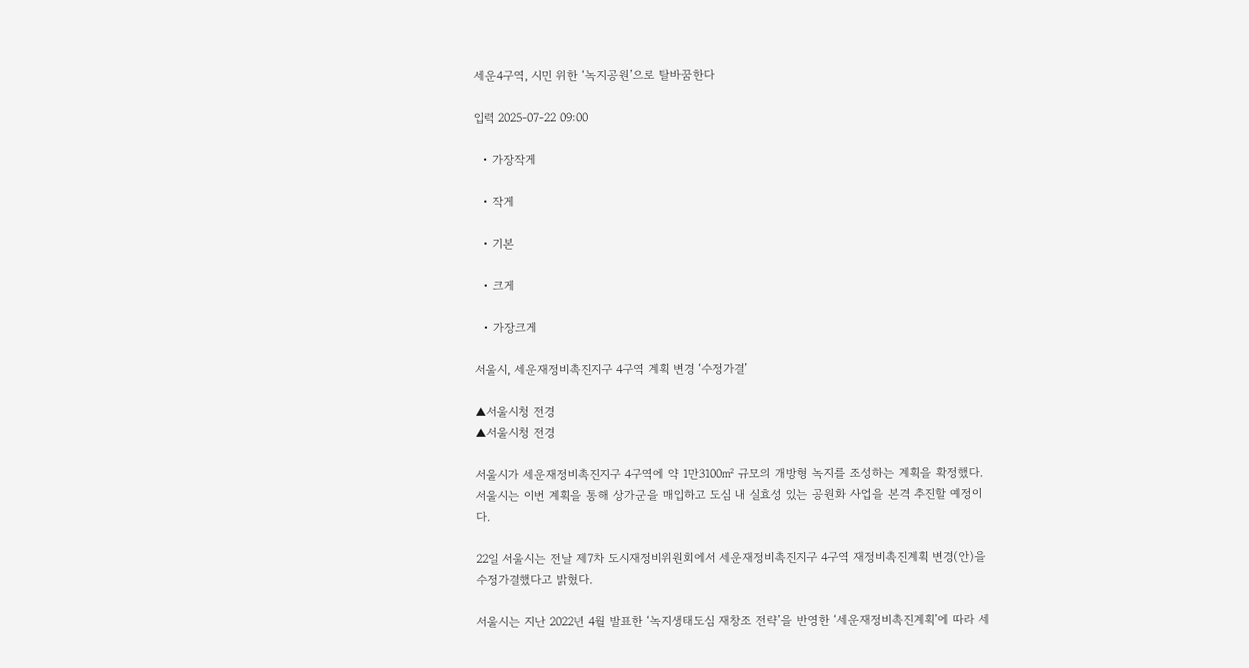세운4구역, 시민 위한 ‘녹지공원’으로 탈바꿈한다

입력 2025-07-22 09:00

  • 가장작게

  • 작게

  • 기본

  • 크게

  • 가장크게

서울시, 세운재정비촉진지구 4구역 계획 변경 ‘수정가결’

▲서울시청 전경
▲서울시청 전경

서울시가 세운재정비촉진지구 4구역에 약 1만3100㎡ 규모의 개방형 녹지를 조성하는 계획을 확정했다. 서울시는 이번 계획을 통해 상가군을 매입하고 도심 내 실효성 있는 공원화 사업을 본격 추진할 예정이다.

22일 서울시는 전날 제7차 도시재정비위원회에서 세운재정비촉진지구 4구역 재정비촉진계획 변경(안)을 수정가결했다고 밝혔다.

서울시는 지난 2022년 4월 발표한 ‘녹지생태도심 재창조 전략’을 반영한 ‘세운재정비촉진계획’에 따라 세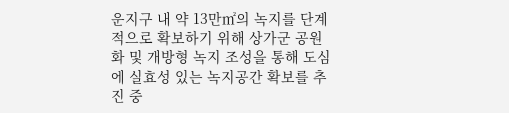운지구 내 약 13만㎡의 녹지를 단계적으로 확보하기 위해 상가군 공원화 및 개방형 녹지 조성을 통해 도심에 실효성 있는 녹지공간 확보를 추진 중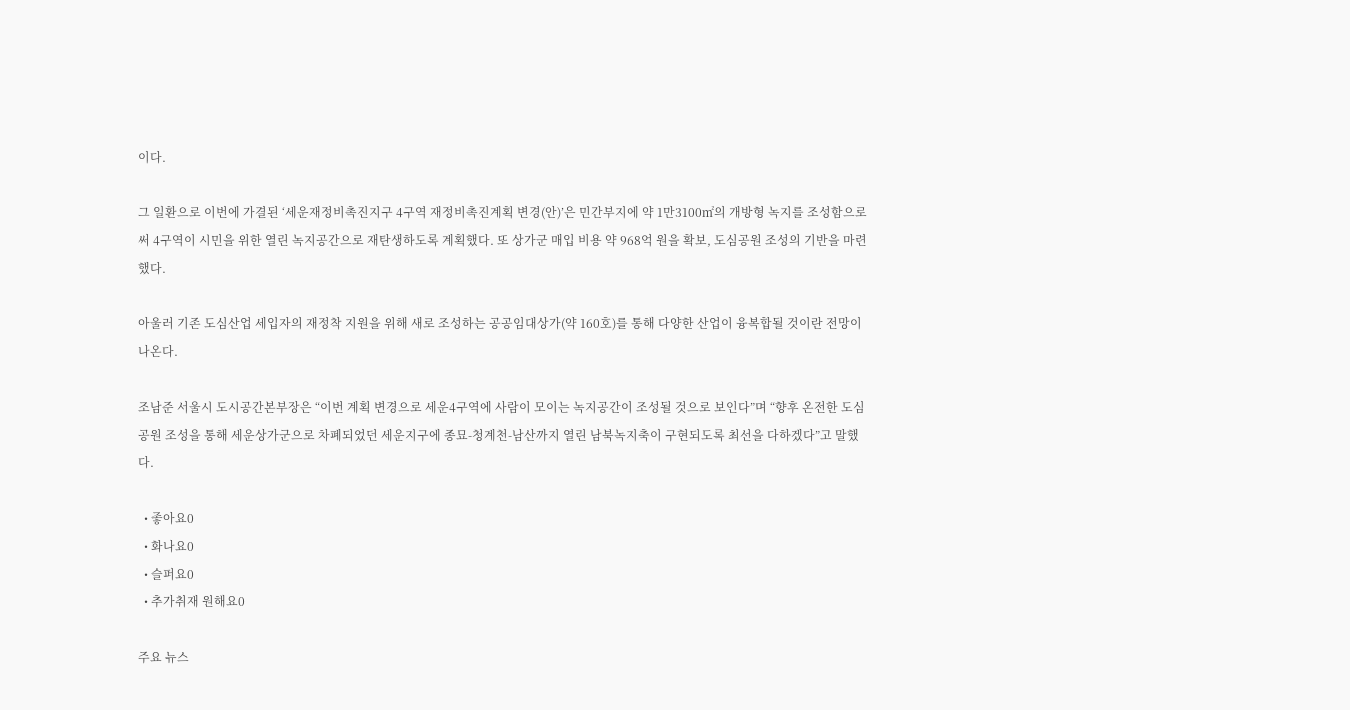이다.

그 일환으로 이번에 가결된 ‘세운재정비촉진지구 4구역 재정비촉진계획 변경(안)’은 민간부지에 약 1만3100㎡의 개방형 녹지를 조성함으로써 4구역이 시민을 위한 열린 녹지공간으로 재탄생하도록 계획했다. 또 상가군 매입 비용 약 968억 원을 확보, 도심공원 조성의 기반을 마련했다.

아울러 기존 도심산업 세입자의 재정착 지원을 위해 새로 조성하는 공공임대상가(약 160호)를 통해 다양한 산업이 융복합될 것이란 전망이 나온다.

조남준 서울시 도시공간본부장은 “이번 계획 변경으로 세운4구역에 사람이 모이는 녹지공간이 조성될 것으로 보인다”며 “향후 온전한 도심공원 조성을 통해 세운상가군으로 차폐되었던 세운지구에 종묘-청계천-남산까지 열린 남북녹지축이 구현되도록 최선을 다하겠다”고 말했다.

  • 좋아요0
  • 화나요0
  • 슬퍼요0
  • 추가취재 원해요0

주요 뉴스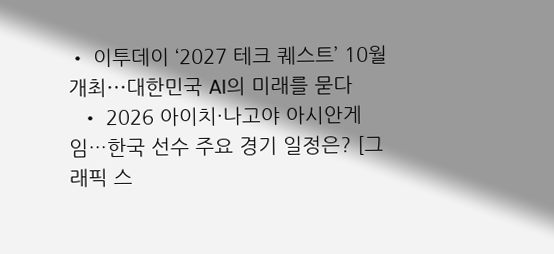• 이투데이 ‘2027 테크 퀘스트’ 10월 개최⋯대한민국 AI의 미래를 묻다
  • 2026 아이치·나고야 아시안게임…한국 선수 주요 경기 일정은? [그래픽 스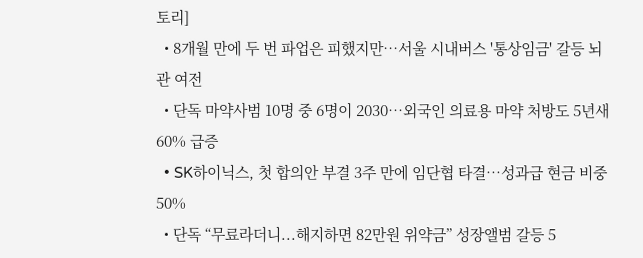토리]
  • 8개월 만에 두 번 파업은 피했지만…서울 시내버스 '통상임금' 갈등 뇌관 여전
  • 단독 마약사범 10명 중 6명이 2030…외국인 의료용 마약 처방도 5년새 60% 급증
  • SK하이닉스, 첫 합의안 부결 3주 만에 임단협 타결⋯성과급 현금 비중 50%
  • 단독 “무료라더니...해지하면 82만원 위약금” 성장앨범 갈등 5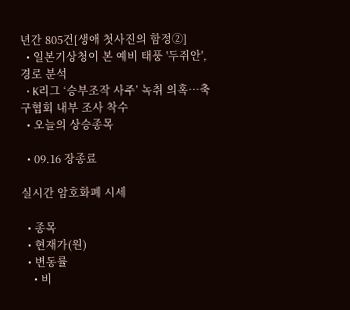년간 805건[생애 첫사진의 함정②]
  • 일본기상청이 본 예비 태풍 '두쥐안', 경로 분석
  • K리그 ‘승부조작 사주’ 녹취 의혹…축구협회 내부 조사 착수
  • 오늘의 상승종목

  • 09.16 장종료

실시간 암호화폐 시세

  • 종목
  • 현재가(원)
  • 변동률
    • 비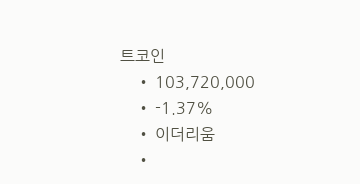트코인
    • 103,720,000
    • -1.37%
    • 이더리움
    •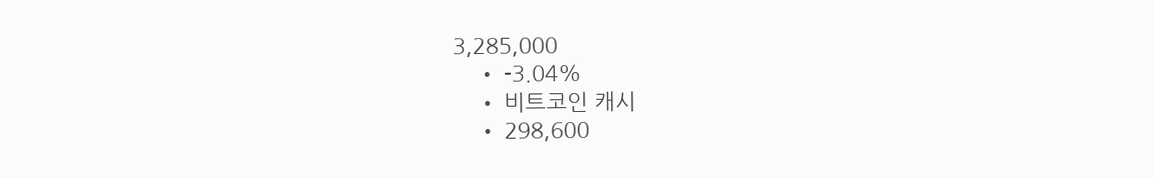3,285,000
    • -3.04%
    • 비트코인 캐시
    • 298,600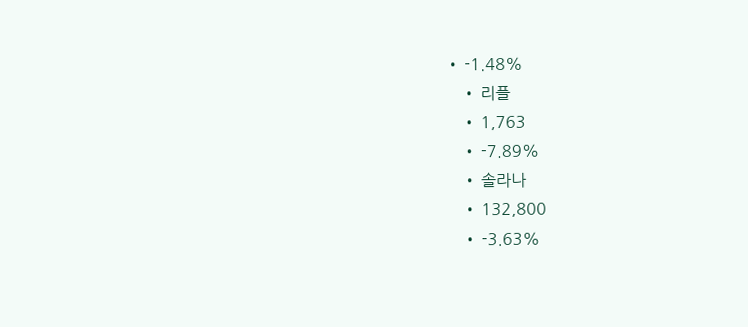• -1.48%
    • 리플
    • 1,763
    • -7.89%
    • 솔라나
    • 132,800
    • -3.63%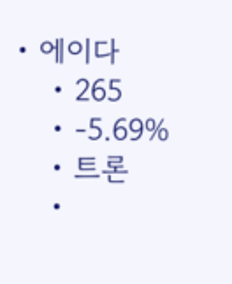• 에이다
    • 265
    • -5.69%
    • 트론
    •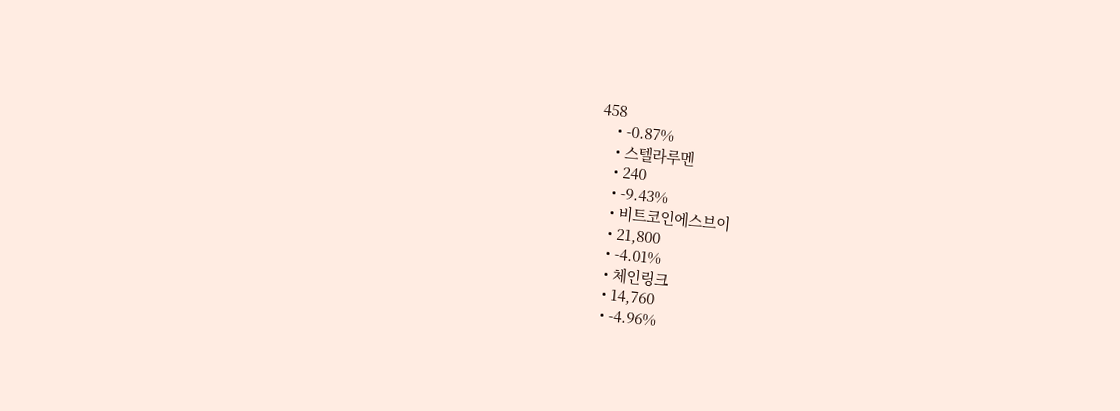458
    • -0.87%
    • 스텔라루멘
    • 240
    • -9.43%
    • 비트코인에스브이
    • 21,800
    • -4.01%
    • 체인링크
    • 14,760
    • -4.96%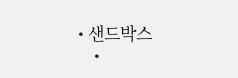• 샌드박스
    •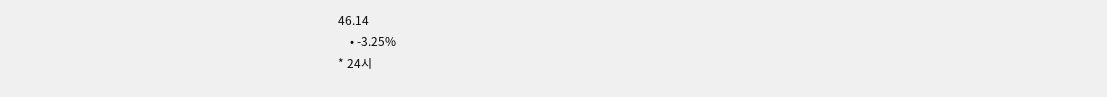46.14
    • -3.25%
* 24시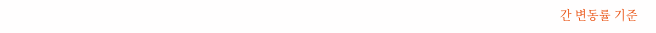간 변동률 기준